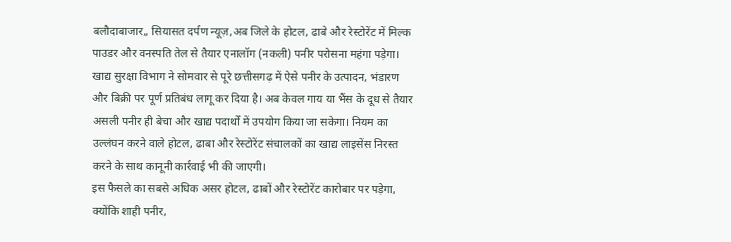बलौदाबाजार,, सियासत दर्पण न्यूज़,अब जिले के होटल, ढाबे और रेस्टोरेंट में मिल्क पाउडर और वनस्पति तेल से तैयार एनालॉग (नकली) पनीर परोसना महंगा पड़ेगा। खाद्य सुरक्षा विभाग ने सोमवार से पूरे छत्तीसगढ़ में ऐसे पनीर के उत्पादन, भंडारण और बिक्री पर पूर्ण प्रतिबंध लागू कर दिया है। अब केवल गाय या भैंस के दूध से तैयार असली पनीर ही बेचा और खाद्य पदार्थों में उपयोग किया जा सकेगा। नियम का उल्लंघन करने वाले होटल, ढाबा और रेस्टोरेंट संचालकों का खाद्य लाइसेंस निरस्त करने के साथ कानूनी कार्रवाई भी की जाएगी।
इस फैसले का सबसे अधिक असर होटल, ढाबों और रेस्टोरेंट कारोबार पर पड़ेगा, क्योंकि शाही पनीर,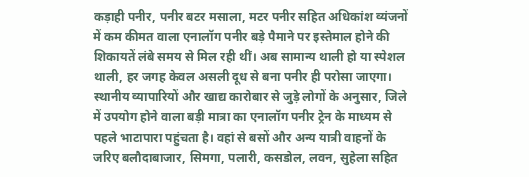कड़ाही पनीर, पनीर बटर मसाला, मटर पनीर सहित अधिकांश व्यंजनों में कम कीमत वाला एनालॉग पनीर बड़े पैमाने पर इस्तेमाल होने की शिकायतें लंबे समय से मिल रही थीं। अब सामान्य थाली हो या स्पेशल थाली, हर जगह केवल असली दूध से बना पनीर ही परोसा जाएगा। स्थानीय व्यापारियों और खाद्य कारोबार से जुड़े लोगों के अनुसार, जिले में उपयोग होने वाला बड़ी मात्रा का एनालॉग पनीर ट्रेन के माध्यम से पहले भाटापारा पहुंचता है। वहां से बसों और अन्य यात्री वाहनों के जरिए बलौदाबाजार, सिमगा, पलारी, कसडोल, लवन, सुहेला सहित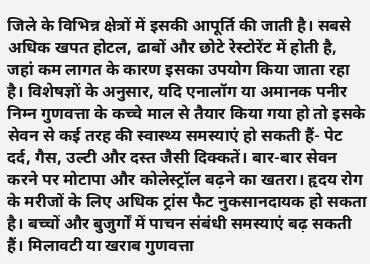जिले के विभिन्न क्षेत्रों में इसकी आपूर्ति की जाती है। सबसे अधिक खपत होटल, ढाबों और छोटे रेस्टोरेंट में होती है, जहां कम लागत के कारण इसका उपयोग किया जाता रहा है। विशेषज्ञों के अनुसार, यदि एनालॉग या अमानक पनीर निम्न गुणवत्ता के कच्चे माल से तैयार किया गया हो तो इसके सेवन से कई तरह की स्वास्थ्य समस्याएं हो सकती हैं- पेट दर्द, गैस, उल्टी और दस्त जैसी दिक्कतें। बार-बार सेवन करने पर मोटापा और कोलेस्ट्रॉल बढ़ने का खतरा। हृदय रोग के मरीजों के लिए अधिक ट्रांस फैट नुकसानदायक हो सकता है। बच्चों और बुजुर्गों में पाचन संबंधी समस्याएं बढ़ सकती हैं। मिलावटी या खराब गुणवत्ता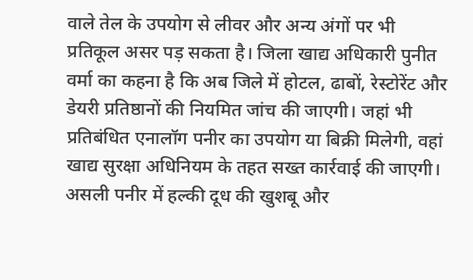वाले तेल के उपयोग से लीवर और अन्य अंगों पर भी प्रतिकूल असर पड़ सकता है। जिला खाद्य अधिकारी पुनीत वर्मा का कहना है कि अब जिले में होटल, ढाबों, रेस्टोरेंट और डेयरी प्रतिष्ठानों की नियमित जांच की जाएगी। जहां भी प्रतिबंधित एनालॉग पनीर का उपयोग या बिक्री मिलेगी, वहां खाद्य सुरक्षा अधिनियम के तहत सख्त कार्रवाई की जाएगी। असली पनीर में हल्की दूध की खुशबू और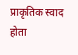प्राकृतिक स्वाद होता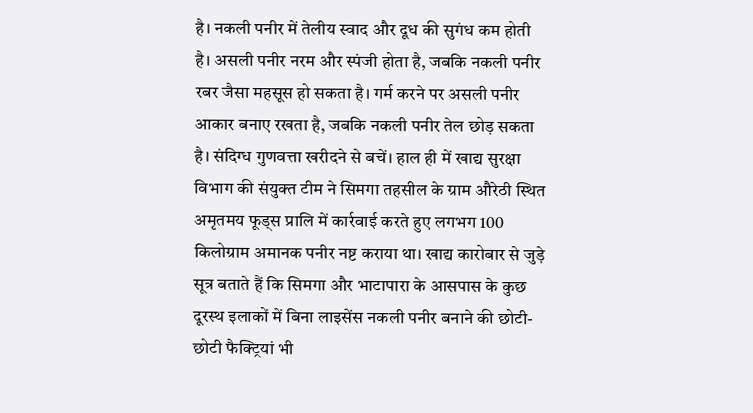है। नकली पनीर में तेलीय स्वाद और दूध की सुगंध कम होती है। असली पनीर नरम और स्पंजी होता है, जबकि नकली पनीर रबर जैसा महसूस हो सकता है। गर्म करने पर असली पनीर आकार बनाए रखता है, जबकि नकली पनीर तेल छोड़ सकता है। संदिग्ध गुणवत्ता खरीदने से बचें। हाल ही में खाद्य सुरक्षा विभाग की संयुक्त टीम ने सिमगा तहसील के ग्राम औरेठी स्थित अमृतमय फूड्स प्रालि में कार्रवाई करते हुए लगभग 100 किलोग्राम अमानक पनीर नष्ट कराया था। खाद्य कारोबार से जुड़े सूत्र बताते हैं कि सिमगा और भाटापारा के आसपास के कुछ दूरस्थ इलाकों में बिना लाइसेंस नकली पनीर बनाने की छोटी-छोटी फैक्ट्रियां भी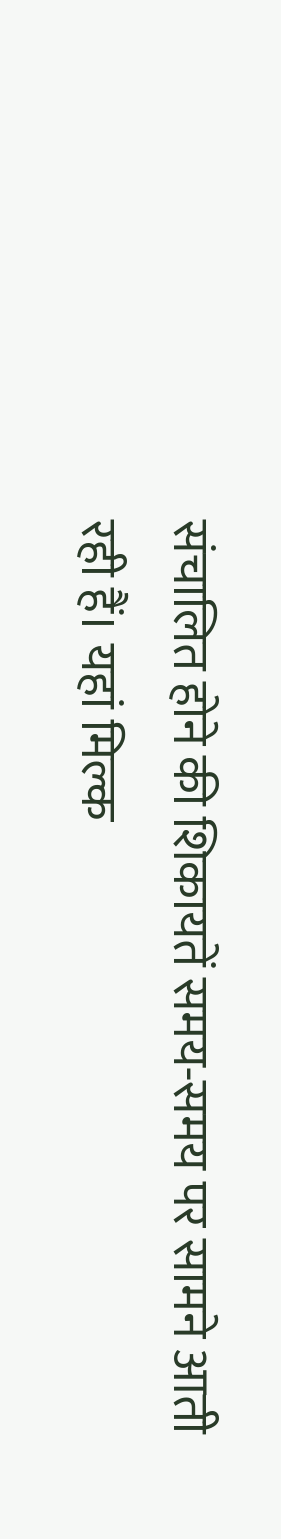संचालित होने की शिकायतें समय-समय पर सामने आती रही हैं। यहां मिल्क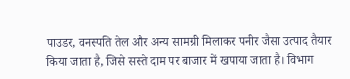पाउडर, वनस्पति तेल और अन्य सामग्री मिलाकर पनीर जैसा उत्पाद तैयार किया जाता है, जिसे सस्ते दाम पर बाजार में खपाया जाता है। विभाग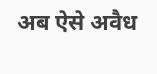अब ऐसे अवैध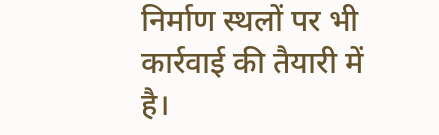निर्माण स्थलों पर भी कार्रवाई की तैयारी में है।